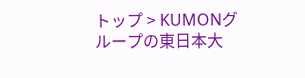トップ > KUMONグループの東日本大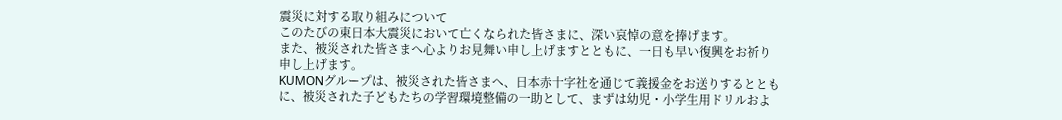震災に対する取り組みについて
このたびの東日本大震災において亡くなられた皆さまに、深い哀悼の意を捧げます。
また、被災された皆さまへ心よりお見舞い申し上げますとともに、一日も早い復興をお祈り申し上げます。
KUMONグループは、被災された皆さまへ、日本赤十字社を通じて義援金をお送りするとともに、被災された子どもたちの学習環境整備の一助として、まずは幼児・小学生用ドリルおよ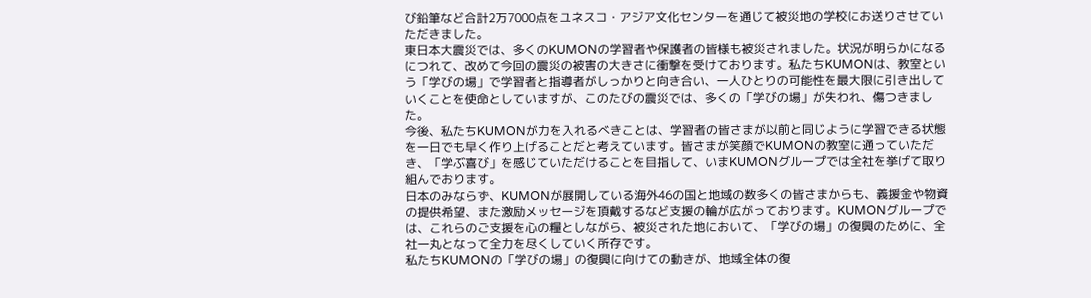び鉛筆など合計2万7000点をユネスコ・アジア文化センターを通じて被災地の学校にお送りさせていただきました。
東日本大震災では、多くのKUMONの学習者や保護者の皆様も被災されました。状況が明らかになるにつれて、改めて今回の震災の被害の大きさに衝撃を受けております。私たちKUMONは、教室という「学びの場」で学習者と指導者がしっかりと向き合い、一人ひとりの可能性を最大限に引き出していくことを使命としていますが、このたびの震災では、多くの「学びの場」が失われ、傷つきました。
今後、私たちKUMONが力を入れるべきことは、学習者の皆さまが以前と同じように学習できる状態を一日でも早く作り上げることだと考えています。皆さまが笑顔でKUMONの教室に通っていただき、「学ぶ喜び」を感じていただけることを目指して、いまKUMONグループでは全社を挙げて取り組んでおります。
日本のみならず、KUMONが展開している海外46の国と地域の数多くの皆さまからも、義援金や物資の提供希望、また激励メッセージを頂戴するなど支援の輪が広がっております。KUMONグループでは、これらのご支援を心の糧としながら、被災された地において、「学びの場」の復興のために、全社一丸となって全力を尽くしていく所存です。
私たちKUMONの「学びの場」の復興に向けての動きが、地域全体の復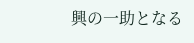興の一助となる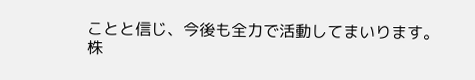ことと信じ、今後も全力で活動してまいります。
株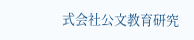式会社公文教育研究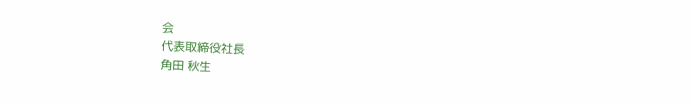会
代表取締役社長
角田 秋生